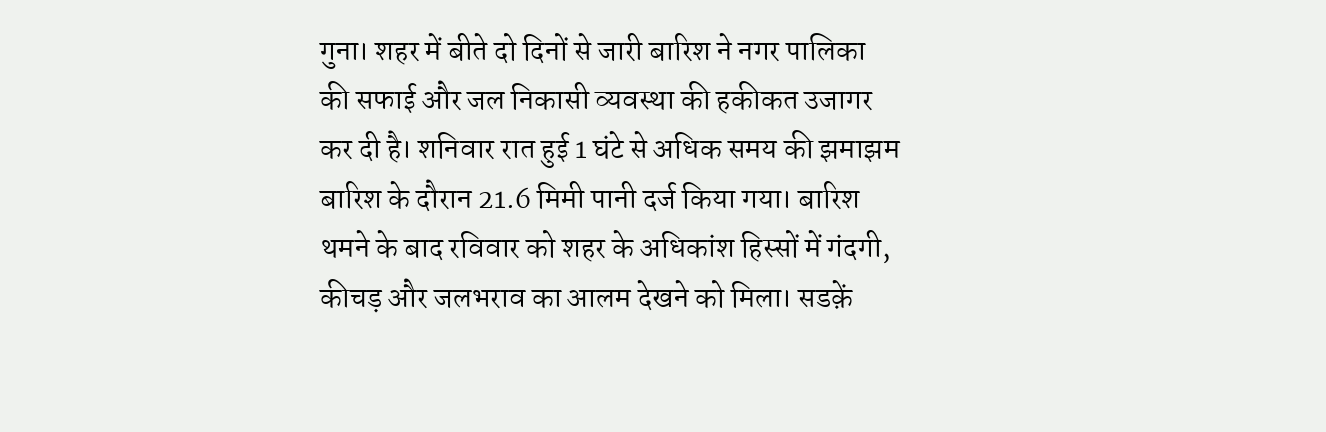गुना। शहर में बीते दो दिनों से जारी बारिश ने नगर पालिका की सफाई और जल निकासी व्यवस्था की हकीकत उजागर कर दी है। शनिवार रात हुई 1 घंटे से अधिक समय की झमाझम बारिश के दौरान 21.6 मिमी पानी दर्ज किया गया। बारिश थमने के बाद रविवार को शहर के अधिकांश हिस्सों में गंदगी, कीचड़ और जलभराव का आलम देखने को मिला। सडक़ें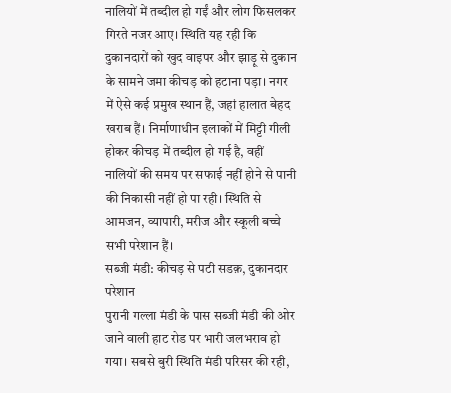नालियों में तब्दील हो गईं और लोग फिसलकर गिरते नजर आए। स्थिति यह रही कि दुकानदारों को खुद वाइपर और झाड़ू से दुकान के सामने जमा कीचड़ को हटाना पड़ा। नगर में ऐसे कई प्रमुख स्थान हैं, जहां हालात बेहद खराब हैं। निर्माणाधीन इलाकों में मिट्टी गीली होकर कीचड़ में तब्दील हो गई है, वहीं नालियों की समय पर सफाई नहीं होने से पानी की निकासी नहीं हो पा रही। स्थिति से आमजन, व्यापारी, मरीज और स्कूली बच्चे सभी परेशान हैं।
सब्जी मंडी: कीचड़ से पटी सडक़, दुकानदार परेशान
पुरानी गल्ला मंडी के पास सब्जी मंडी की ओर जाने वाली हाट रोड पर भारी जलभराव हो गया। सबसे बुरी स्थिति मंडी परिसर की रही,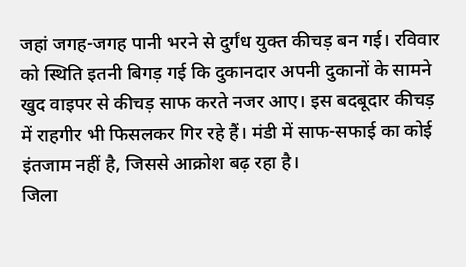जहां जगह-जगह पानी भरने से दुर्गंध युक्त कीचड़ बन गई। रविवार को स्थिति इतनी बिगड़ गई कि दुकानदार अपनी दुकानों के सामने खुद वाइपर से कीचड़ साफ करते नजर आए। इस बदबूदार कीचड़ में राहगीर भी फिसलकर गिर रहे हैं। मंडी में साफ-सफाई का कोई इंतजाम नहीं है, जिससे आक्रोश बढ़ रहा है।
जिला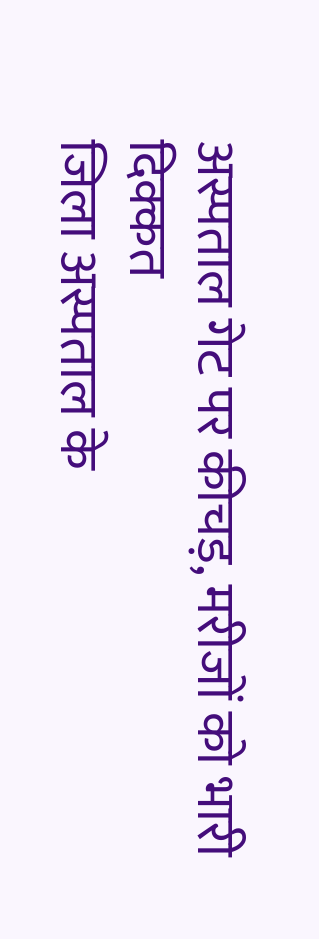अस्पताल गेट पर कीचड़, मरीजों को भारी दिक्कत
जिला अस्पताल के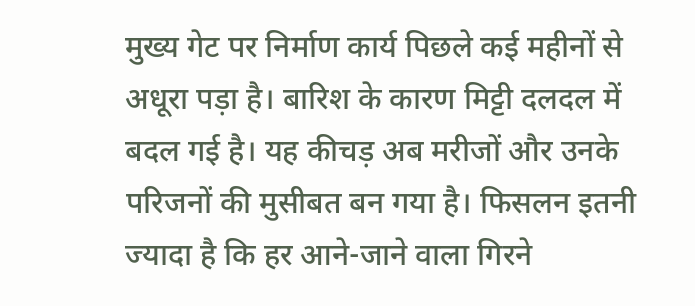मुख्य गेट पर निर्माण कार्य पिछले कई महीनों से अधूरा पड़ा है। बारिश के कारण मिट्टी दलदल में बदल गई है। यह कीचड़ अब मरीजों और उनके परिजनों की मुसीबत बन गया है। फिसलन इतनी ज्यादा है कि हर आने-जाने वाला गिरने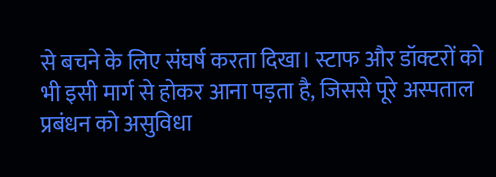से बचने के लिए संघर्ष करता दिखा। स्टाफ और डॉक्टरों को भी इसी मार्ग से होकर आना पड़ता है, जिससे पूरे अस्पताल प्रबंधन को असुविधा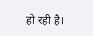हो रही है।